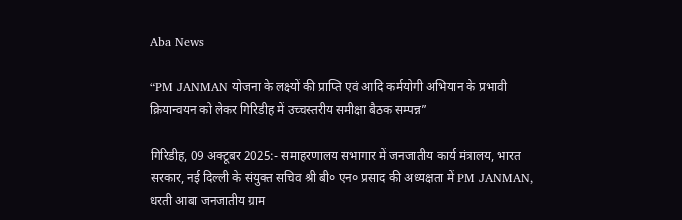Aba News

“PM JANMAN योजना के लक्ष्यों की प्राप्ति एवं आदि कर्मयोगी अभियान के प्रभावी क्रियान्वयन को लेकर गिरिडीह में उच्चस्तरीय समीक्षा बैठक सम्पन्न”

गिरिडीह, 09 अक्टूबर 2025:- समाहरणालय सभागार में जनजातीय कार्य मंत्रालय, भारत सरकार, नई दिल्ली के संयुक्त सचिव श्री बी० एन० प्रसाद की अध्यक्षता में PM JANMAN, धरती आबा जनजातीय ग्राम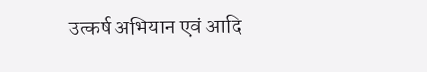उत्कर्ष अभियान एवं आदि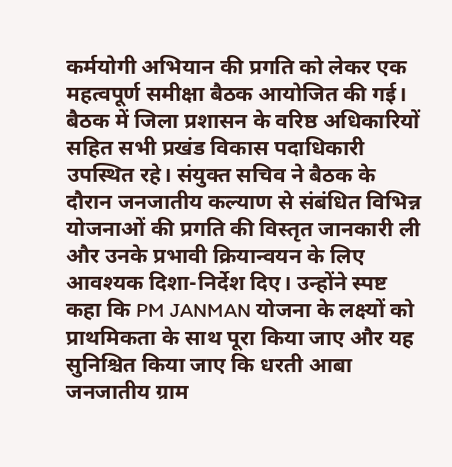कर्मयोगी अभियान की प्रगति को लेकर एक महत्वपूर्ण समीक्षा बैठक आयोजित की गई। बैठक में जिला प्रशासन के वरिष्ठ अधिकारियों सहित सभी प्रखंड विकास पदाधिकारी उपस्थित रहे। संयुक्त सचिव ने बैठक के दौरान जनजातीय कल्याण से संबंधित विभिन्न योजनाओं की प्रगति की विस्तृत जानकारी ली और उनके प्रभावी क्रियान्वयन के लिए आवश्यक दिशा-निर्देश दिए। उन्होंने स्पष्ट कहा कि PM JANMAN योजना के लक्ष्यों को प्राथमिकता के साथ पूरा किया जाए और यह सुनिश्चित किया जाए कि धरती आबा जनजातीय ग्राम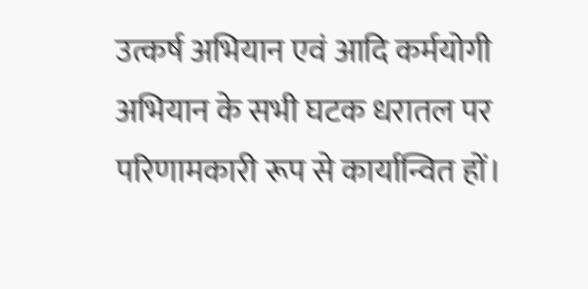उत्कर्ष अभियान एवं आदि कर्मयोगी अभियान के सभी घटक धरातल पर परिणामकारी रूप से कार्यान्वित हों।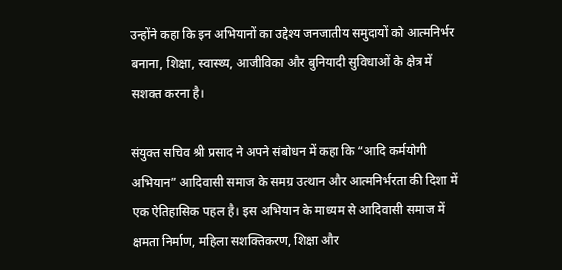उन्होंने कहा कि इन अभियानों का उद्देश्य जनजातीय समुदायों को आत्मनिर्भर बनाना, शिक्षा, स्वास्थ्य, आजीविका और बुनियादी सुविधाओं के क्षेत्र में सशक्त करना है।

संयुक्त सचिव श्री प्रसाद ने अपने संबोधन में कहा कि “आदि कर्मयोगी अभियान” आदिवासी समाज के समग्र उत्थान और आत्मनिर्भरता की दिशा में एक ऐतिहासिक पहल है। इस अभियान के माध्यम से आदिवासी समाज में क्षमता निर्माण, महिला सशक्तिकरण, शिक्षा और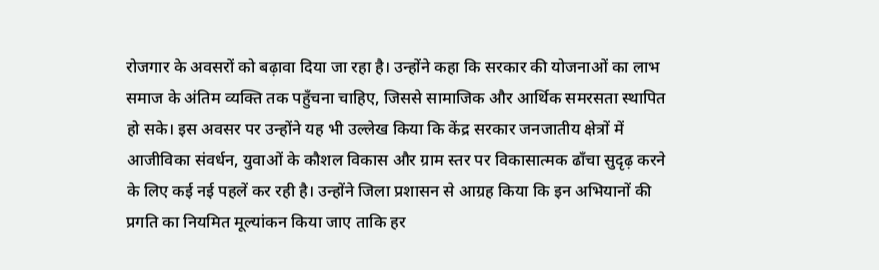रोजगार के अवसरों को बढ़ावा दिया जा रहा है। उन्होंने कहा कि सरकार की योजनाओं का लाभ समाज के अंतिम व्यक्ति तक पहुँचना चाहिए, जिससे सामाजिक और आर्थिक समरसता स्थापित हो सके। इस अवसर पर उन्होंने यह भी उल्लेख किया कि केंद्र सरकार जनजातीय क्षेत्रों में आजीविका संवर्धन, युवाओं के कौशल विकास और ग्राम स्तर पर विकासात्मक ढाँचा सुदृढ़ करने के लिए कई नई पहलें कर रही है। उन्होंने जिला प्रशासन से आग्रह किया कि इन अभियानों की प्रगति का नियमित मूल्यांकन किया जाए ताकि हर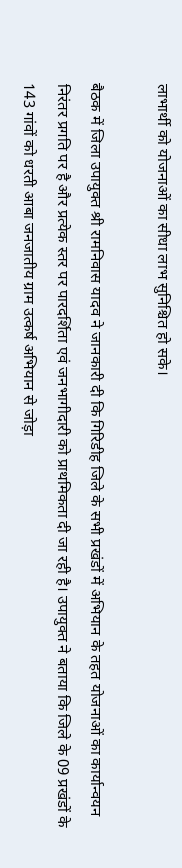लाभार्थी को योजनाओं का सीधा लाभ सुनिश्चित हो सके।

बैठक में जिला उपायुक्त श्री रामनिवास यादव ने जानकारी दी कि गिरिडीह जिले के सभी प्रखंडों में अभियान के तहत योजनाओं का कार्यान्वयन निरंतर प्रगति पर है और प्रत्येक स्तर पर पारदर्शिता एवं जनभागीदारी को प्राथमिकता दी जा रही है। उपायुक्त ने बताया कि जिले के 09 प्रखंडों के 143 गांवों को धरती आबा जनजातीय ग्राम उत्कर्ष अभियान से जोड़ा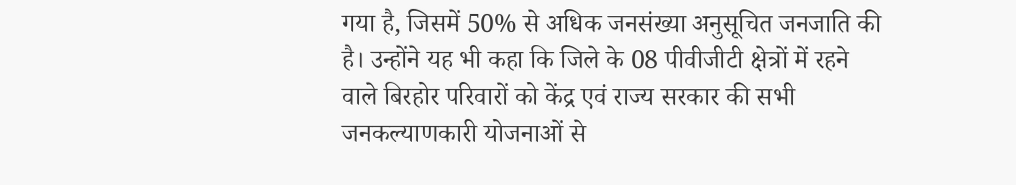गया है, जिसमें 50% से अधिक जनसंख्या अनुसूचित जनजाति की है। उन्होंने यह भी कहा कि जिले के 08 पीवीजीटी क्षेत्रों में रहने वाले बिरहोर परिवारों को केंद्र एवं राज्य सरकार की सभी जनकल्याणकारी योजनाओं से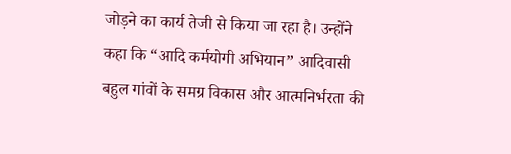जोड़ने का कार्य तेजी से किया जा रहा है। उन्होंने कहा कि “आदि कर्मयोगी अभियान” आदिवासी बहुल गांवों के समग्र विकास और आत्मनिर्भरता की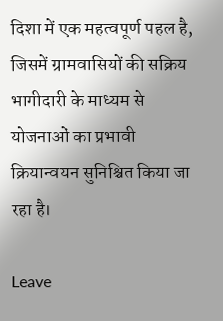दिशा में एक महत्वपूर्ण पहल है, जिसमें ग्रामवासियों की सक्रिय भागीदारी के माध्यम से योजनाओं का प्रभावी क्रियान्वयन सुनिश्चित किया जा रहा है।

Leave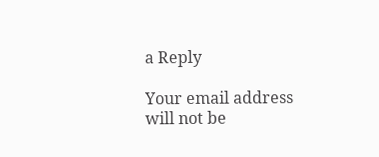a Reply

Your email address will not be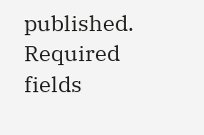published. Required fields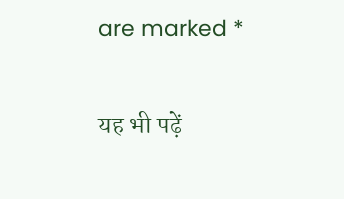are marked *

यह भी पढ़ें